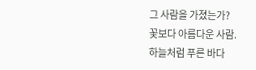그 사람을 가졌는가?
꽃보다 아름다운 사람.
하늘처럼 푸른 바다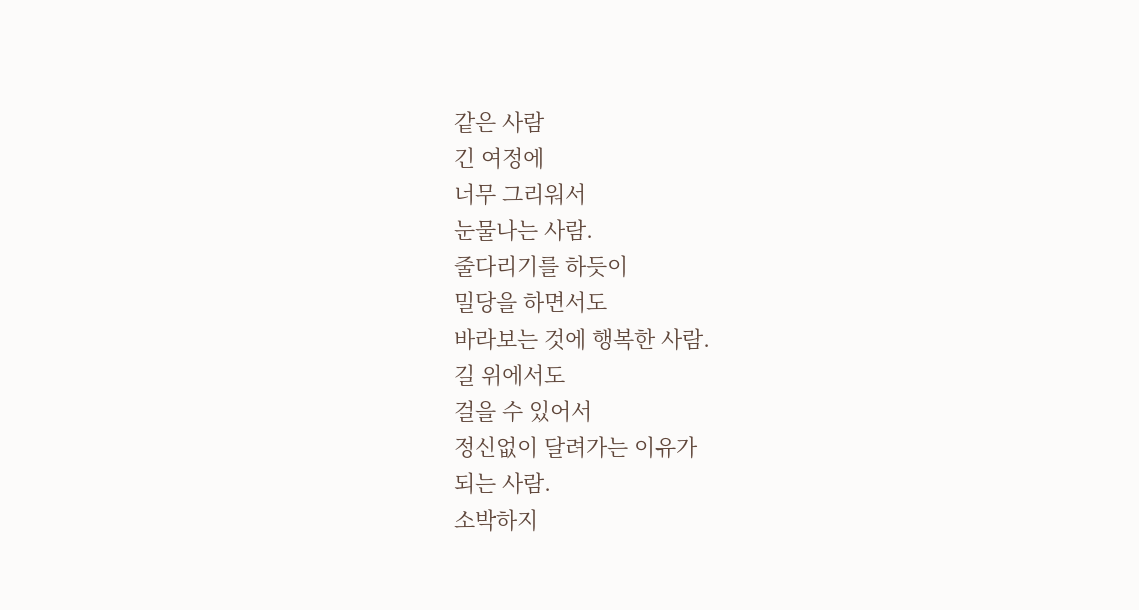같은 사람
긴 여정에
너무 그리워서
눈물나는 사람.
줄다리기를 하듯이
밀당을 하면서도
바라보는 것에 행복한 사람.
길 위에서도
걸을 수 있어서
정신없이 달려가는 이유가
되는 사람.
소박하지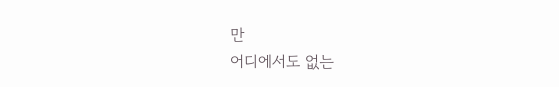만
어디에서도 없는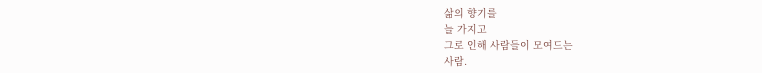삶의 향기를
늘 가지고
그로 인해 사람들이 모여드는
사람.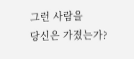그런 사람을
당신은 가졌는가?